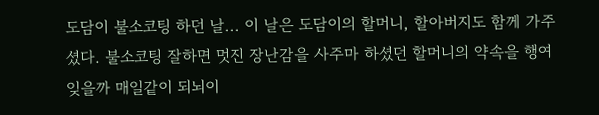도담이 불소코팅 하던 날... 이 날은 도담이의 할머니, 할아버지도 함께 가주셨다. 불소코팅 잘하면 멋진 장난감을 사주마 하셨던 할머니의 약속을 행여 잊을까 매일같이 되뇌이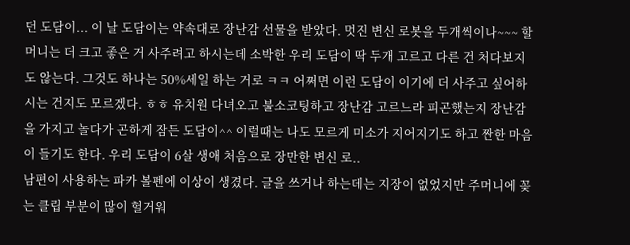던 도담이... 이 날 도담이는 약속대로 장난감 선물을 받았다. 멋진 변신 로봇을 두개씩이나~~~ 할머니는 더 크고 좋은 거 사주려고 하시는데 소박한 우리 도담이 딱 두개 고르고 다른 건 처다보지도 않는다. 그것도 하나는 50%세일 하는 거로 ㅋㅋ 어쩌면 이런 도담이 이기에 더 사주고 싶어하시는 건지도 모르겠다. ㅎㅎ 유치원 다녀오고 불소코팅하고 장난감 고르느라 피곤했는지 장난감을 가지고 놀다가 곤하게 잠든 도담이^^ 이럴때는 나도 모르게 미소가 지어지기도 하고 짠한 마음이 들기도 한다. 우리 도담이 6살 생애 처음으로 장만한 변신 로..
남편이 사용하는 파카 볼펜에 이상이 생겼다. 글을 쓰거나 하는데는 지장이 없었지만 주머니에 꽂는 클립 부분이 많이 헐거워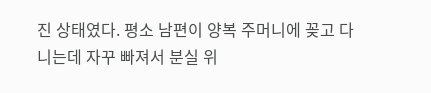진 상태였다. 평소 남편이 양복 주머니에 꽂고 다니는데 자꾸 빠져서 분실 위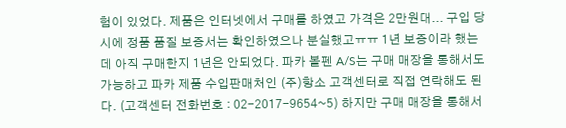험이 있었다. 제품은 인터넷에서 구매를 하였고 가격은 2만원대... 구입 당시에 정품 품질 보증서는 확인하였으나 분실했고ㅠㅠ 1년 보증이라 했는데 아직 구매한지 1년은 안되었다. 파카 볼펜 A/S는 구매 매장을 통해서도 가능하고 파카 제품 수입판매처인 (주)항소 고객센터로 직접 연락해도 된다. (고객센터 전화번호 : 02-2017-9654~5) 하지만 구매 매장을 통해서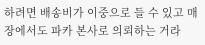하려면 배송비가 이중으로 들 수 있고 매장에서도 파카 본사로 의뢰하는 거라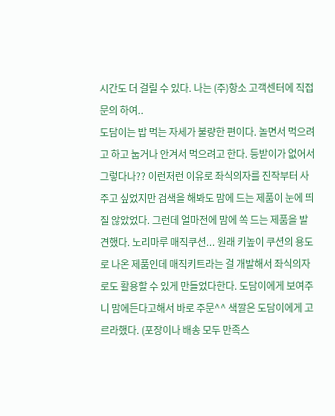시간도 더 걸릴 수 있다. 나는 (주)항소 고객센터에 직접 문의 하여..
도담이는 밥 먹는 자세가 불량한 편이다. 놀면서 먹으려고 하고 눕거나 안겨서 먹으려고 한다. 등받이가 없어서 그렇다나?? 이런저런 이유로 좌식의자를 진작부터 사주고 싶었지만 검색을 해봐도 맘에 드는 제품이 눈에 띄질 않았었다. 그런데 얼마전에 맘에 쏙 드는 제품을 발견했다. 노리마루 매직쿠션... 원래 키높이 쿠션의 용도로 나온 제품인데 매직키트라는 걸 개발해서 좌식의자로도 활용할 수 있게 만들었다한다. 도담이에게 보여주니 맘에든다고해서 바로 주문^^ 색깔은 도담이에게 고르라했다. (포장이나 배송 모두 만족스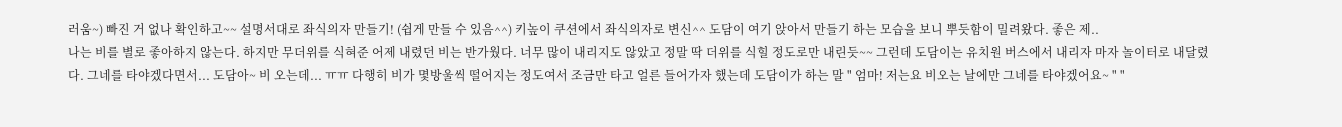러움~) 빠진 거 없나 확인하고~~ 설명서대로 좌식의자 만들기! (쉽게 만들 수 있음^^) 키높이 쿠션에서 좌식의자로 변신^^ 도담이 여기 앉아서 만들기 하는 모습을 보니 뿌듯함이 밀려왔다. 좋은 제..
나는 비를 별로 좋아하지 않는다. 하지만 무더위를 식혀준 어제 내렸던 비는 반가웠다. 너무 많이 내리지도 않았고 정말 딱 더위를 식힐 정도로만 내린듯~~ 그런데 도담이는 유치원 버스에서 내리자 마자 놀이터로 내달렸다. 그네를 타야겠다면서... 도담아~ 비 오는데... ㅠㅠ 다행히 비가 몇방울씩 떨어지는 정도여서 조금만 타고 얼른 들어가자 했는데 도담이가 하는 말 " 엄마! 저는요 비오는 날에만 그네를 타야겠어요~ " "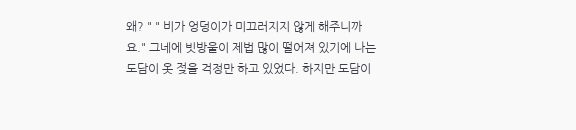왜? " " 비가 엉덩이가 미끄러지지 않게 해주니까요." 그네에 빗방울이 제법 많이 떨어져 있기에 나는 도담이 옷 젖을 걱정만 하고 있었다. 하지만 도담이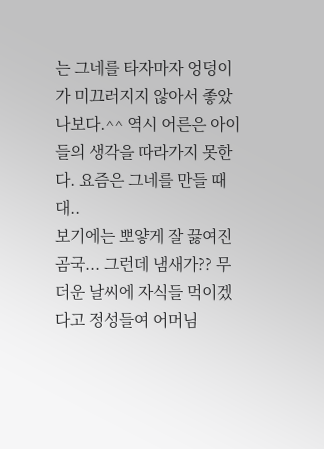는 그네를 타자마자 엉덩이가 미끄러지지 않아서 좋았나보다.^^ 역시 어른은 아이들의 생각을 따라가지 못한다. 요즘은 그네를 만들 때 대..
보기에는 뽀얗게 잘 끓여진 곰국... 그런데 냄새가?? 무더운 날씨에 자식들 먹이겠다고 정성들여 어머님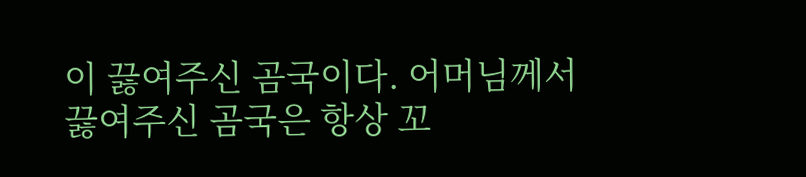이 끓여주신 곰국이다. 어머님께서 끓여주신 곰국은 항상 꼬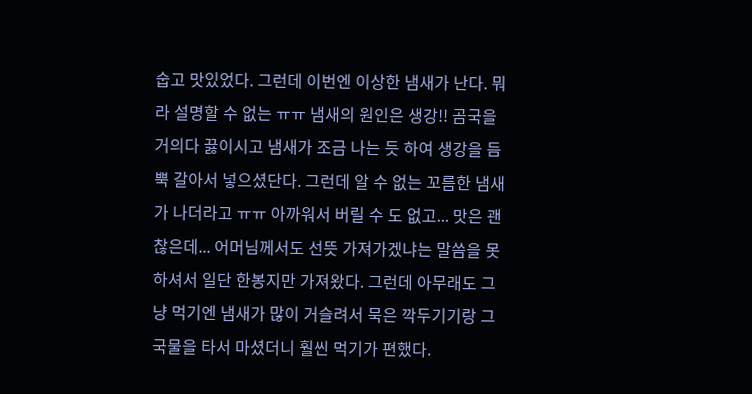숩고 맛있었다. 그런데 이번엔 이상한 냄새가 난다. 뭐라 설명할 수 없는 ㅠㅠ 냄새의 원인은 생강!! 곰국을 거의다 끓이시고 냄새가 조금 나는 듯 하여 생강을 듬뿍 갈아서 넣으셨단다. 그런데 알 수 없는 꼬름한 냄새가 나더라고 ㅠㅠ 아까워서 버릴 수 도 없고... 맛은 괜찮은데... 어머님께서도 선뜻 가져가겠냐는 말씀을 못하셔서 일단 한봉지만 가져왔다. 그런데 아무래도 그냥 먹기엔 냄새가 많이 거슬려서 묵은 깍두기기랑 그 국물을 타서 마셨더니 훨씬 먹기가 편했다.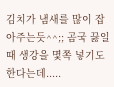김치가 냄새를 많이 잡아주는듯^^;; 곰국 끓일 때 생강을 몇쪽 넣기도 한다는데.....